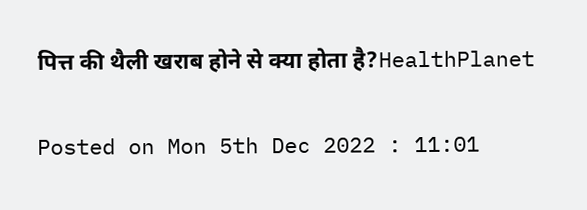पित्त की थैली खराब होने से क्या होता है?HealthPlanet

Posted on Mon 5th Dec 2022 : 11:01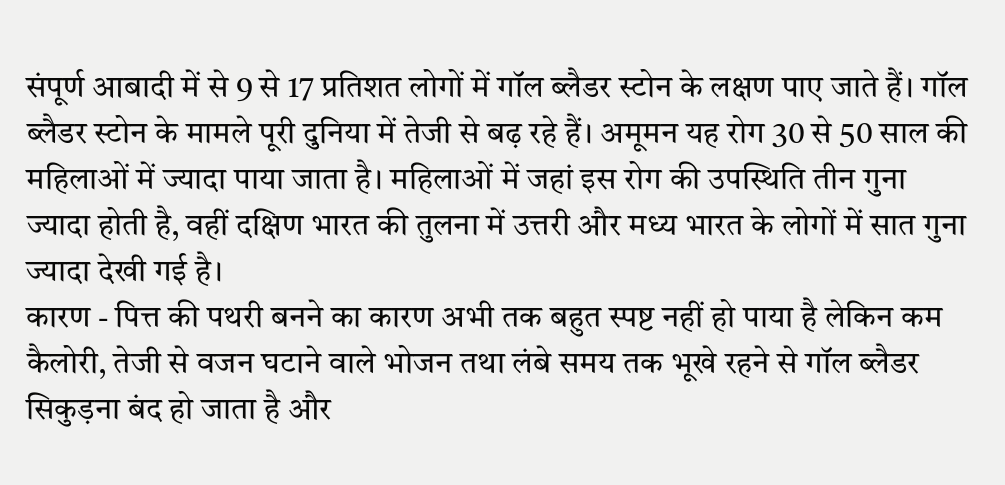संपूर्ण आबादी में से 9 से 17 प्रतिशत लोगों में गॉल ब्लैडर स्टोन के लक्षण पाए जाते हैं। गॉल ब्लैडर स्टोन के मामले पूरी दुनिया में तेजी से बढ़ रहे हैं। अमूमन यह रोग 30 से 50 साल की महिलाओं में ज्यादा पाया जाता है। महिलाओं में जहां इस रोग की उपस्थिति तीन गुना ज्यादा होती है, वहीं दक्षिण भारत की तुलना में उत्तरी और मध्य भारत के लोगों में सात गुना ज्यादा देखी गई है।
कारण - पित्त की पथरी बनने का कारण अभी तक बहुत स्पष्ट नहीं हो पाया है लेकिन कम कैलोरी, तेजी से वजन घटाने वाले भोजन तथा लंबे समय तक भूखे रहने से गॉल ब्लैडर सिकुड़ना बंद हो जाता है और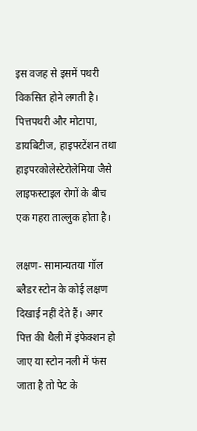इस वजह से इसमें पथरी विकसित होने लगती है। पित्तपथरी और मोटापा, डायबिटीज, हाइपरटेंशन तथा हाइपरकोलेस्टेरोलेमिया जैसे लाइफस्टाइल रोगों के बीच एक गहरा ताल्लुक होता है।

लक्षण- सामान्यतया गॉल ब्लैडर स्टोन के कोई लक्षण दिखाई नहीं देते हैं। अगर पित्त की थैली में इंफेक्शन हो जाए या स्टोन नली में फंस जाता है तो पेट के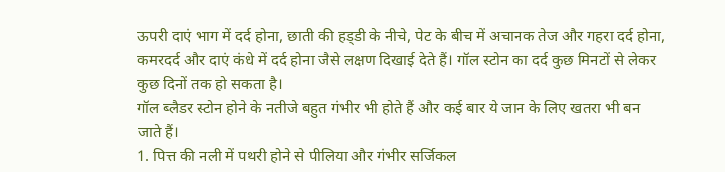ऊपरी दाएं भाग में दर्द होना, छाती की हड्‌डी के नीचे, पेट के बीच में अचानक तेज और गहरा दर्द होना, कमरदर्द और दाएं कंधे में दर्द होना जैसे लक्षण दिखाई देते हैं। गॉल स्टोन का दर्द कुछ मिनटों से लेकर कुछ दिनों तक हो सकता है।
गॉल ब्लैडर स्टोन होने के नतीजे बहुत गंभीर भी होते हैं और कई बार ये जान के लिए खतरा भी बन जाते हैं।
1. पित्त की नली में पथरी होने से पीलिया और गंभीर सर्जिकल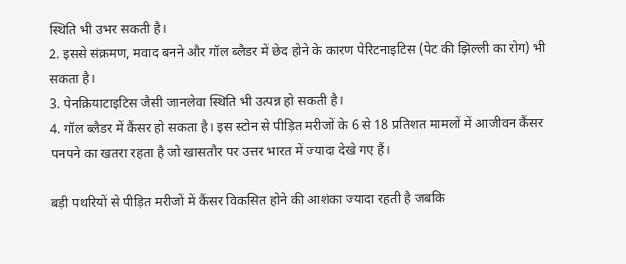स्थिति भी उभर सकती है।
2. इससे संक्रमण, मवाद बनने और गॉल ब्लैडर में छेद होने के कारण पेरिटनाइटिस (पेट की झिल्ली का रोग) भी सकता है।
3. पेनक्रियाटाइटिस जैसी जानलेवा स्थिति भी उत्पन्न हो सकती है।
4. गॉल ब्लैडर में कैंसर हो सकता है। इस स्टोन से पीड़ित मरीजों के 6 से 18 प्रतिशत मामलों में आजीवन कैंसर पनपने का खतरा रहता है जो खासतौर पर उत्तर भारत में ज्यादा देखे गए हैं।

बड़ी पथरियों से पीड़ित मरीजों में कैंसर विकसित होने की आशंका ज्यादा रहती है जबकि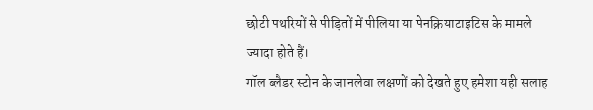छोटी पथरियों से पीड़ितों में पीलिया या पेनक्रियाटाइटिस के मामले ज्यादा होते हैं।
गॉल ब्लैडर स्टोन के जानलेवा लक्षणों को देखते हुए हमेशा यही सलाह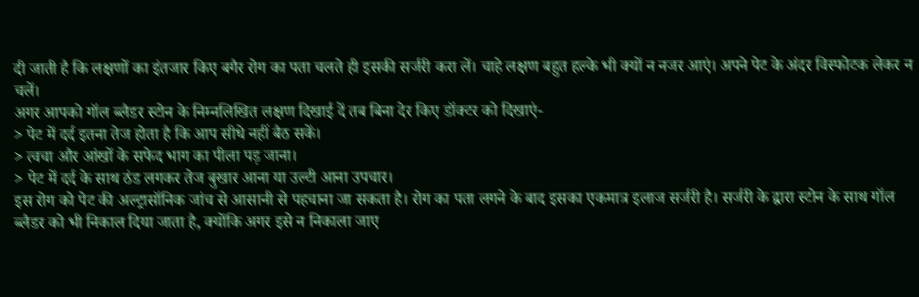दी जाती है कि लक्षणों का इंतजार किए बगैर रोग का पता चलते ही इसकी सर्जरी करा लें। चाहे लक्षण बहुत हल्के भी क्यों न नजर आएं। अपने पेट के अंदर विस्फोटक लेकर न चलें।
अगर आपको गॉल ब्लैडर स्टोन के निम्नलिखित लक्षण दिखाई दें तब बिना देर किए डॉक्टर को दिखाएं-
> पेट में दर्द इतना तेज होता है कि आप सीधे नहीं बैठ सकें।
> त्वचा और आंखों के सफेद भाग का पीला पड़ जाना।
> पेट में दर्द के साथ ठंड लगकर तेज बुखार आना या उल्टी आना उपचार।
इस रोग को पेट की अल्ट्रासॉनिक जांच से आसानी से पहचाना जा सकता है। रोग का पता लगने के बाद इसका एकमात्र इलाज सर्जरी है। सर्जरी के द्वारा स्टोन के साथ गॉल ब्लैडर को भी निकाल दिया जाता है, क्योंकि अगर इसे न निकाला जाए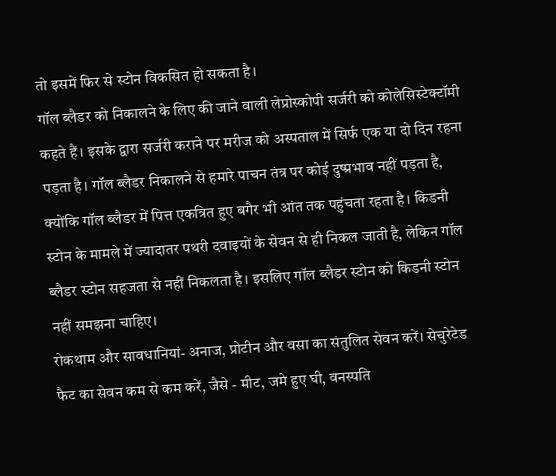तो इसमें फिर से स्टोन विकसित हो सकता है।
गॉल ब्लैडर को निकालने के लिए की जाने वाली लेप्रोस्कोपी सर्जरी को कोलेसिस्टेक्टॉमी कहते हैं। इसके द्वारा सर्जरी कराने पर मरीज को अस्पताल में सिर्फ एक या दो दिन रहना पड़ता है। गॉल ब्लैडर निकालने से हमारे पाचन तंत्र पर कोई दुष्प्रभाव नहीं पड़ता है, क्योंकि गॉल ब्लैडर में पित्त एकत्रित हुए बगैर भी आंत तक पहुंचता रहता है। किडनी स्टोन के मामले में ज्यादातर पथरी दवाइयों के सेवन से ही निकल जाती है, लेकिन गॉल ब्लैडर स्टोन सहजता से नहीं निकलता है। इसलिए गॉल ब्लैडर स्टोन को किडनी स्टोन नहीं समझना चाहिए।
रोकथाम और सावधानियां- अनाज, प्रोटीन और वसा का संतुलित सेवन करें। सेचुरेटेड फैट का सेवन कम से कम करें, जैसे - मीट, जमे हुए घी, वनस्पति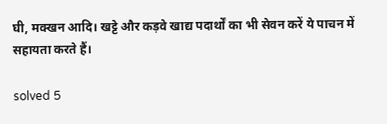घी, मक्खन आदि। खट्टे और कड़वे खाद्य पदार्थों का भी सेवन करें ये पाचन में सहायता करते हैं।

solved 5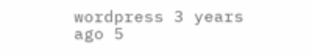wordpress 3 years ago 5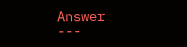Answer
---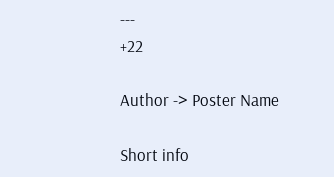---
+22

Author -> Poster Name

Short info